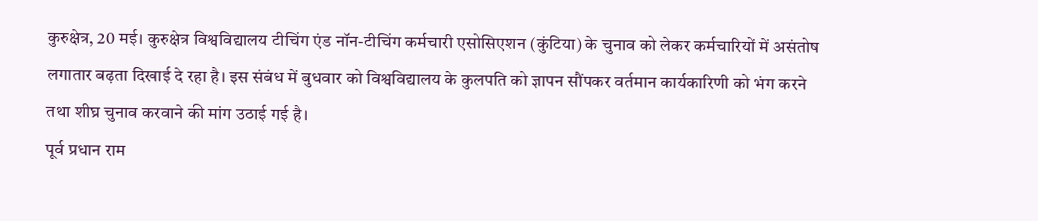कुरुक्षेत्र, 20 मई। कुरुक्षेत्र विश्वविद्यालय टीचिंग एंड नॉन-टीचिंग कर्मचारी एसोसिएशन (कुंटिया) के चुनाव को लेकर कर्मचारियों में असंतोष लगातार बढ़ता दिखाई दे रहा है। इस संबंध में बुधवार को विश्वविद्यालय के कुलपति को ज्ञापन सौंपकर वर्तमान कार्यकारिणी को भंग करने तथा शीघ्र चुनाव करवाने की मांग उठाई गई है।
पूर्व प्रधान राम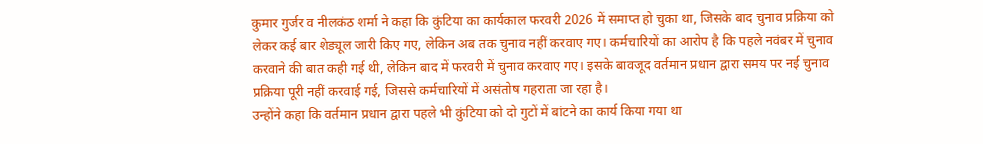कुमार गुर्जर व नीलकंठ शर्मा ने कहा कि कुंटिया का कार्यकाल फरवरी 2026 में समाप्त हो चुका था, जिसके बाद चुनाव प्रक्रिया को लेकर कई बार शेड्यूल जारी किए गए, लेकिन अब तक चुनाव नहीं करवाए गए। कर्मचारियों का आरोप है कि पहले नवंबर में चुनाव करवाने की बात कही गई थी, लेकिन बाद में फरवरी में चुनाव करवाए गए। इसके बावजूद वर्तमान प्रधान द्वारा समय पर नई चुनाव प्रक्रिया पूरी नहीं करवाई गई, जिससे कर्मचारियों में असंतोष गहराता जा रहा है।
उन्होंने कहा कि वर्तमान प्रधान द्वारा पहले भी कुंटिया को दो गुटों में बांटने का कार्य किया गया था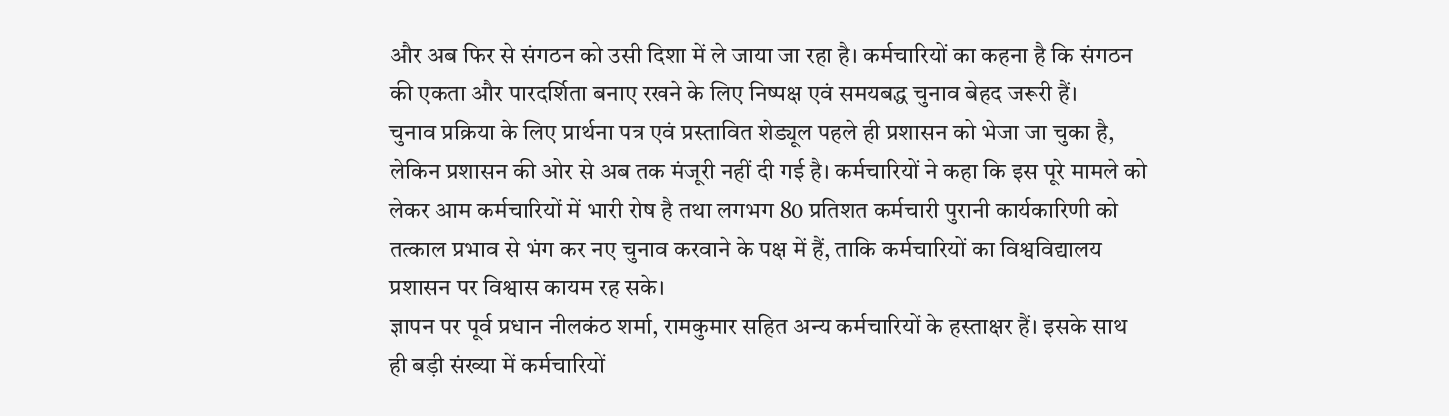और अब फिर से संगठन को उसी दिशा में ले जाया जा रहा है। कर्मचारियों का कहना है कि संगठन की एकता और पारदर्शिता बनाए रखने के लिए निष्पक्ष एवं समयबद्ध चुनाव बेहद जरूरी हैं।
चुनाव प्रक्रिया के लिए प्रार्थना पत्र एवं प्रस्तावित शेड्यूल पहले ही प्रशासन को भेजा जा चुका है, लेकिन प्रशासन की ओर से अब तक मंजूरी नहीं दी गई है। कर्मचारियों ने कहा कि इस पूरे मामले को लेकर आम कर्मचारियों में भारी रोष है तथा लगभग 80 प्रतिशत कर्मचारी पुरानी कार्यकारिणी को तत्काल प्रभाव से भंग कर नए चुनाव करवाने के पक्ष में हैं, ताकि कर्मचारियों का विश्वविद्यालय प्रशासन पर विश्वास कायम रह सके।
ज्ञापन पर पूर्व प्रधान नीलकंठ शर्मा, रामकुमार सहित अन्य कर्मचारियों के हस्ताक्षर हैं। इसके साथ ही बड़ी संख्या में कर्मचारियों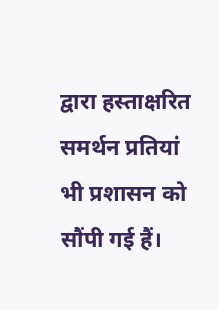द्वारा हस्ताक्षरित समर्थन प्रतियां भी प्रशासन को सौंपी गई हैं।